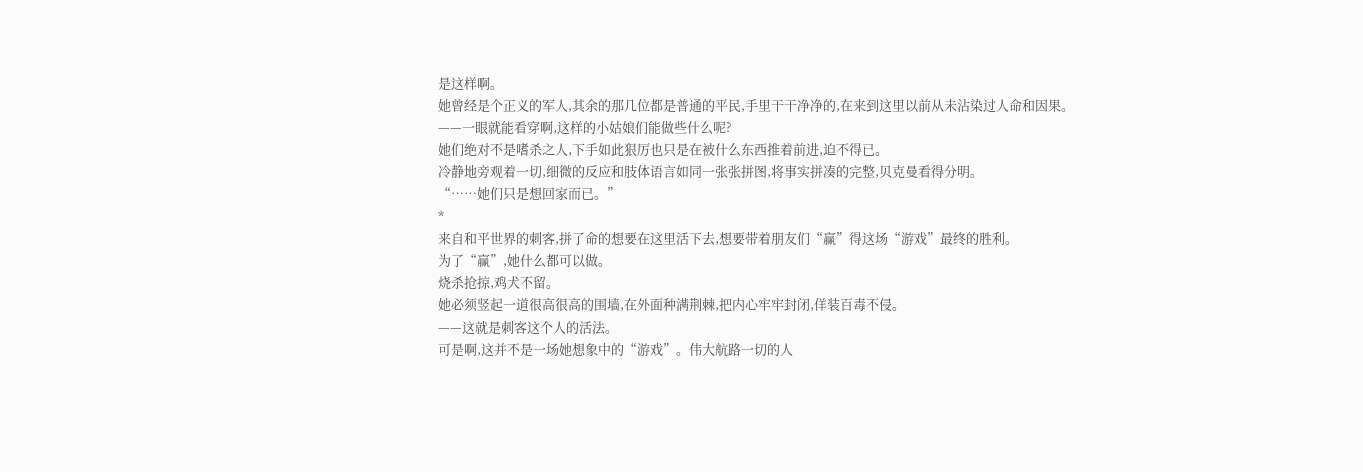是这样啊。
她曾经是个正义的军人,其余的那几位都是普通的平民,手里干干净净的,在来到这里以前从未沾染过人命和因果。
——一眼就能看穿啊,这样的小姑娘们能做些什么呢?
她们绝对不是嗜杀之人,下手如此狠厉也只是在被什么东西推着前进,迫不得已。
冷静地旁观着一切,细微的反应和肢体语言如同一张张拼图,将事实拼凑的完整,贝克曼看得分明。
“……她们只是想回家而已。”
*
来自和平世界的刺客,拼了命的想要在这里活下去,想要带着朋友们“赢”得这场“游戏”最终的胜利。
为了“赢”,她什么都可以做。
烧杀抢掠,鸡犬不留。
她必须竖起一道很高很高的围墙,在外面种满荆棘,把内心牢牢封闭,佯装百毒不侵。
——这就是刺客这个人的活法。
可是啊,这并不是一场她想象中的“游戏”。伟大航路一切的人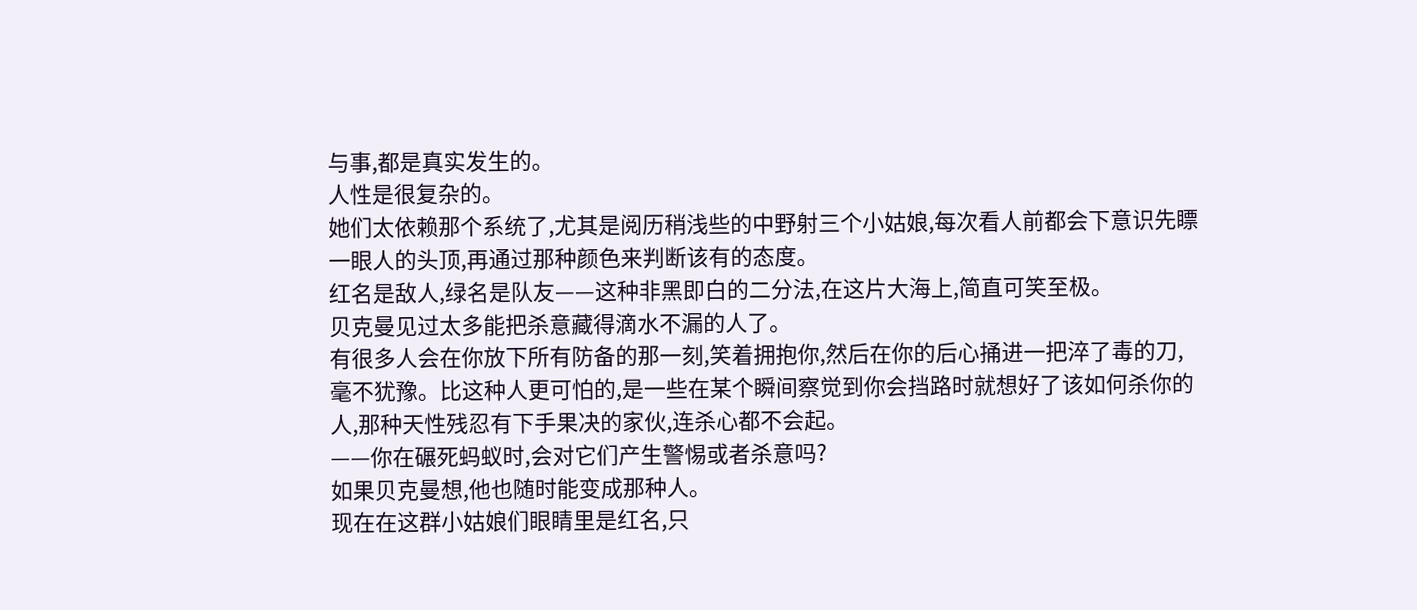与事,都是真实发生的。
人性是很复杂的。
她们太依赖那个系统了,尤其是阅历稍浅些的中野射三个小姑娘,每次看人前都会下意识先瞟一眼人的头顶,再通过那种颜色来判断该有的态度。
红名是敌人,绿名是队友——这种非黑即白的二分法,在这片大海上,简直可笑至极。
贝克曼见过太多能把杀意藏得滴水不漏的人了。
有很多人会在你放下所有防备的那一刻,笑着拥抱你,然后在你的后心捅进一把淬了毒的刀,毫不犹豫。比这种人更可怕的,是一些在某个瞬间察觉到你会挡路时就想好了该如何杀你的人,那种天性残忍有下手果决的家伙,连杀心都不会起。
——你在碾死蚂蚁时,会对它们产生警惕或者杀意吗?
如果贝克曼想,他也随时能变成那种人。
现在在这群小姑娘们眼睛里是红名,只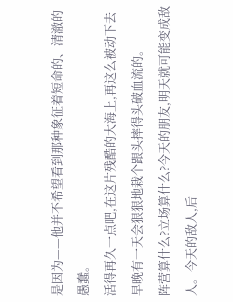是因为——他并不希望看到那种象征着短命的、清澈的愚蠢。
活得再久一点吧,在这片残酷的大海上,再这么被动下去早晚有一天会狠狠地栽个跟头摔得头破血流的。
阵营算什么?立场算什么?今天的朋友,明天就可能变成敌人。今天的敌人,后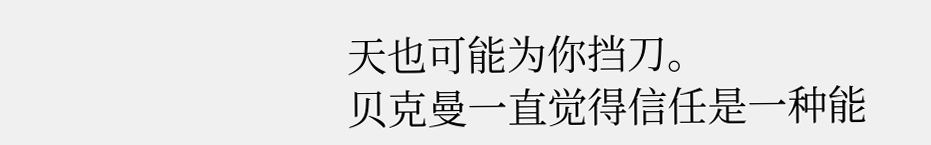天也可能为你挡刀。
贝克曼一直觉得信任是一种能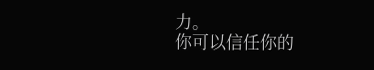力。
你可以信任你的